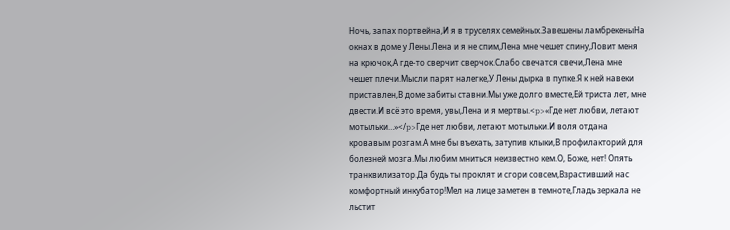Ночь, запах портвейна,И я в труселях семейных.Завешены ламбрекеныНа окнах в доме у Лены.Лена и я не спим,Лена мне чешет спину,Ловит меня на крючок,А где-то сверчит сверчок.Слабо свечатся свечи,Лена мне чешет плечи.Мысли парят налегке,У Лены дырка в пупке.Я к ней навеки приставлен,В доме забиты ставни.Мы уже долго вместе,Ей триста лет, мне двести.И всё это время, увы,Лена и я мертвы.<p>«Где нет любви, летают мотыльки…»</p>Где нет любви, летают мотыльки.И воля отдана кровавым розгам.А мне бы въехать, затупив клыки,В профилакторий для болезней мозга.Мы любим мниться неизвестно кем.О, Боже, нет! Опять транквилизатор.Да будь ты проклят и сгори совсем,Взрастивший нас комфортный инкубатор!Мел на лице заметен в темноте,Гладь зеркала не льстит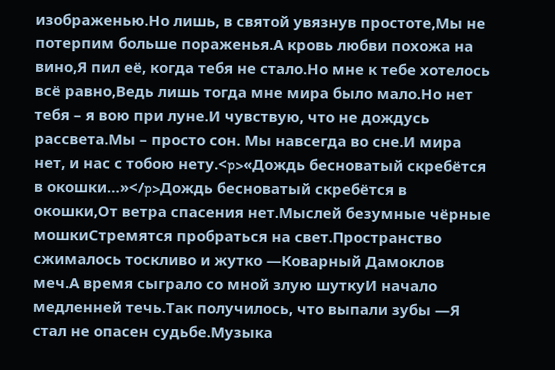изображенью.Но лишь, в святой увязнув простоте,Мы не потерпим больше пораженья.А кровь любви похожа на вино,Я пил её, когда тебя не стало.Но мне к тебе хотелось всё равно,Ведь лишь тогда мне мира было мало.Но нет тебя – я вою при луне.И чувствую, что не дождусь рассвета.Мы – просто сон. Мы навсегда во сне.И мира нет, и нас с тобою нету.<p>«Дождь бесноватый скребётся в окошки…»</p>Дождь бесноватый скребётся в окошки,От ветра спасения нет.Мыслей безумные чёрные мошкиСтремятся пробраться на свет.Пространство сжималось тоскливо и жутко —Коварный Дамоклов меч.А время сыграло со мной злую шуткуИ начало медленней течь.Так получилось, что выпали зубы —Я стал не опасен судьбе.Музыка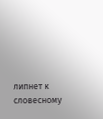липнет к словесному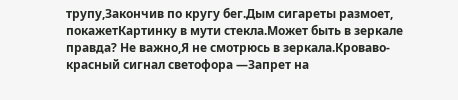трупу,Закончив по кругу бег.Дым сигареты размоет, покажетКартинку в мути стекла.Может быть в зеркале правда? Не важно,Я не смотрюсь в зеркала.Кроваво-красный сигнал светофора —Запрет на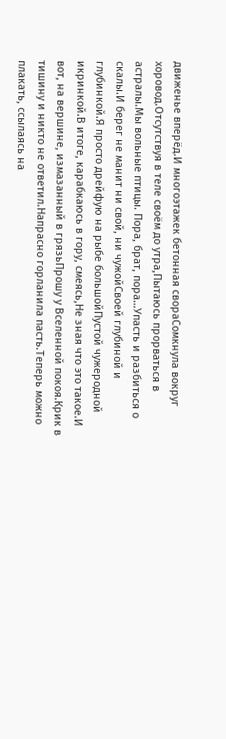движенье вперёд.И многоэтажек бетонная свораСомкнула вокруг хоровод.Отсутствуя в теле своём до утра,Пытаюсь прорваться в астралы.Мы вольные птицы. Пора, брат, пора…Упасть и разбиться о скалы.И берег не манит ни свой, ни чужойСвоей глубиной и глубинкой.Я просто дрейфую на рыбе большойПустой чужеродной икринкой.В итоге, карабкаюсь в гору, смеясь,Не зная что это такое.И вот, на вершине, измазанный в грязьПрошу у Вселенной покоя.Крик в тишину и никто не ответил.Напрасно горланила пасть.Теперь можно плакать, ссылаясь на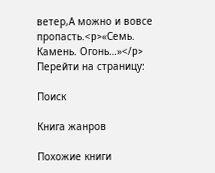ветер,А можно и вовсе пропасть.<p>«Семь. Камень. Огонь…»</p>
Перейти на страницу:

Поиск

Книга жанров

Похожие книги